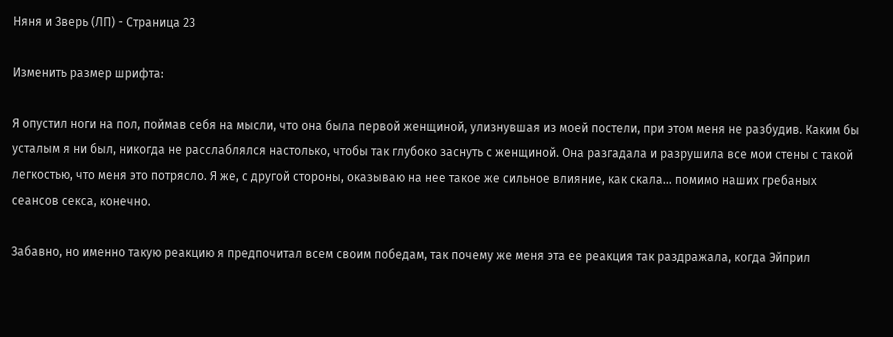Няня и Зверь (ЛП) - Страница 23

Изменить размер шрифта:

Я опустил ноги на пол, поймав себя на мысли, что она была первой женщиной, улизнувшая из моей постели, при этом меня не разбудив. Каким бы усталым я ни был, никогда не расслаблялся настолько, чтобы так глубоко заснуть с женщиной. Она разгадала и разрушила все мои стены с такой легкостью, что меня это потрясло. Я же, с другой стороны, оказываю на нее такое же сильное влияние, как скала... помимо наших гребаных сеансов секса, конечно.

Забавно, но именно такую реакцию я предпочитал всем своим победам, так почему же меня эта ее реакция так раздражала, когда Эйприл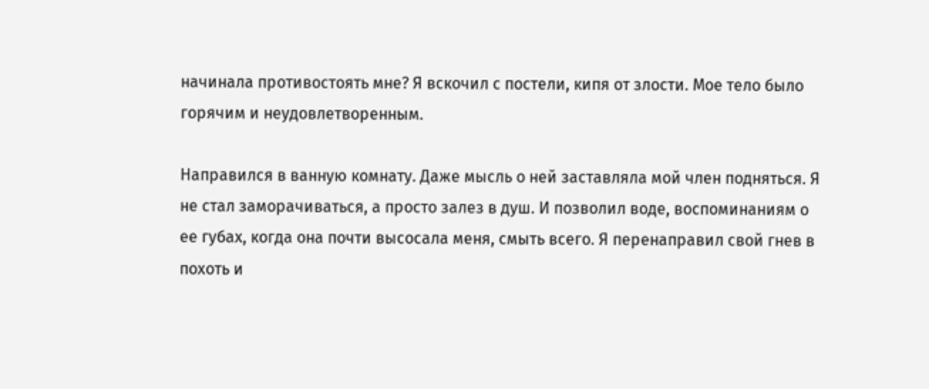начинала противостоять мне? Я вскочил с постели, кипя от злости. Мое тело было горячим и неудовлетворенным.

Направился в ванную комнату. Даже мысль о ней заставляла мой член подняться. Я не стал заморачиваться, а просто залез в душ. И позволил воде, воспоминаниям о ее губах, когда она почти высосала меня, смыть всего. Я перенаправил свой гнев в похоть и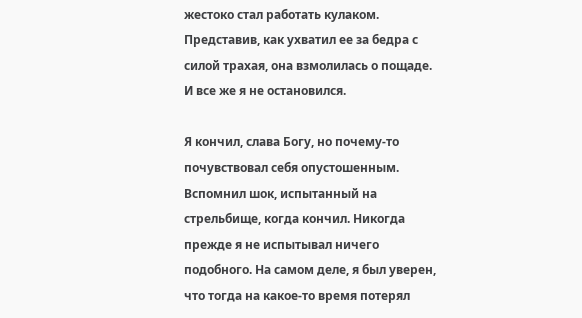жестоко стал работать кулаком. Представив, как ухватил ее за бедра с силой трахая, она взмолилась о пощаде. И все же я не остановился.

Я кончил, слава Богу, но почему-то почувствовал себя опустошенным. Вспомнил шок, испытанный на стрельбище, когда кончил. Никогда прежде я не испытывал ничего подобного. На самом деле, я был уверен, что тогда на какое-то время потерял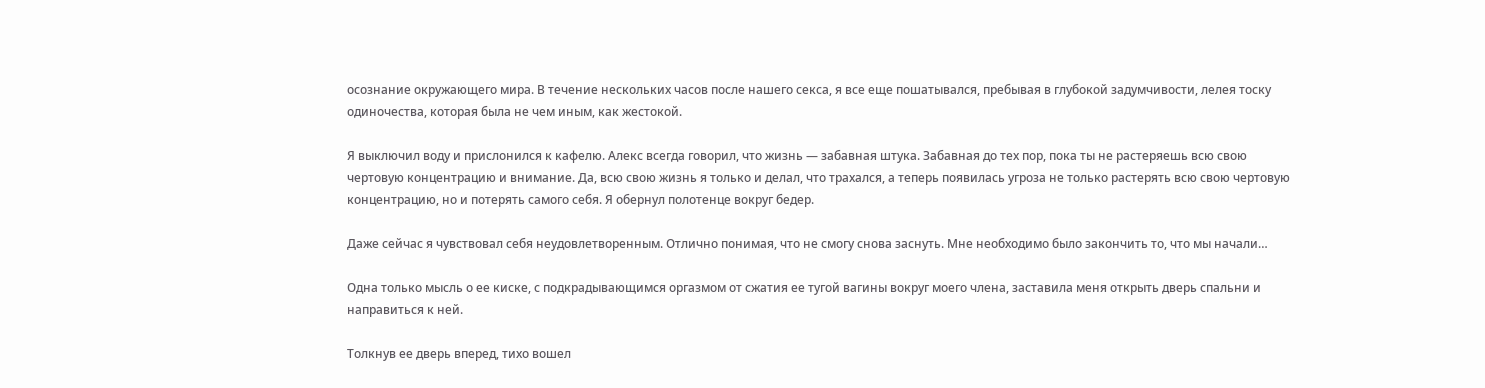осознание окружающего мира. В течение нескольких часов после нашего секса, я все еще пошатывался, пребывая в глубокой задумчивости, лелея тоску одиночества, которая была не чем иным, как жестокой.

Я выключил воду и прислонился к кафелю. Алекс всегда говорил, что жизнь — забавная штука. Забавная до тех пор, пока ты не растеряешь всю свою чертовую концентрацию и внимание. Да, всю свою жизнь я только и делал, что трахался, а теперь появилась угроза не только растерять всю свою чертовую концентрацию, но и потерять самого себя. Я обернул полотенце вокруг бедер.

Даже сейчас я чувствовал себя неудовлетворенным. Отлично понимая, что не смогу снова заснуть. Мне необходимо было закончить то, что мы начали…

Одна только мысль о ее киске, с подкрадывающимся оргазмом от сжатия ее тугой вагины вокруг моего члена, заставила меня открыть дверь спальни и направиться к ней.

Толкнув ее дверь вперед, тихо вошел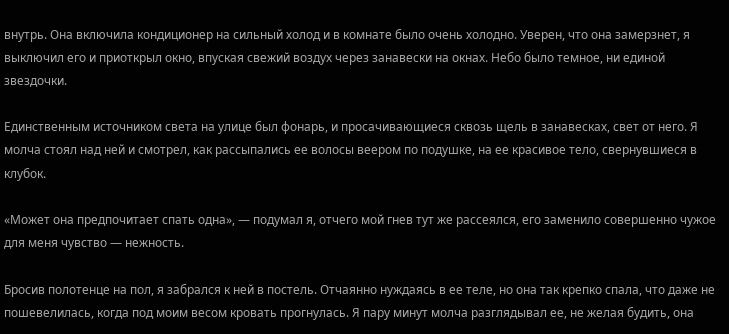внутрь. Она включила кондиционер на сильный холод и в комнате было очень холодно. Уверен, что она замерзнет, я выключил его и приоткрыл окно, впуская свежий воздух через занавески на окнах. Небо было темное, ни единой звездочки.

Единственным источником света на улице был фонарь, и просачивающиеся сквозь щель в занавесках, свет от него. Я молча стоял над ней и смотрел, как рассыпались ее волосы веером по подушке, на ее красивое тело, свернувшиеся в клубок.

«Может она предпочитает спать одна», — подумал я, отчего мой гнев тут же рассеялся, его заменило совершенно чужое для меня чувство — нежность.

Бросив полотенце на пол, я забрался к ней в постель. Отчаянно нуждаясь в ее теле, но она так крепко спала, что даже не пошевелилась, когда под моим весом кровать прогнулась. Я пару минут молча разглядывал ее, не желая будить, она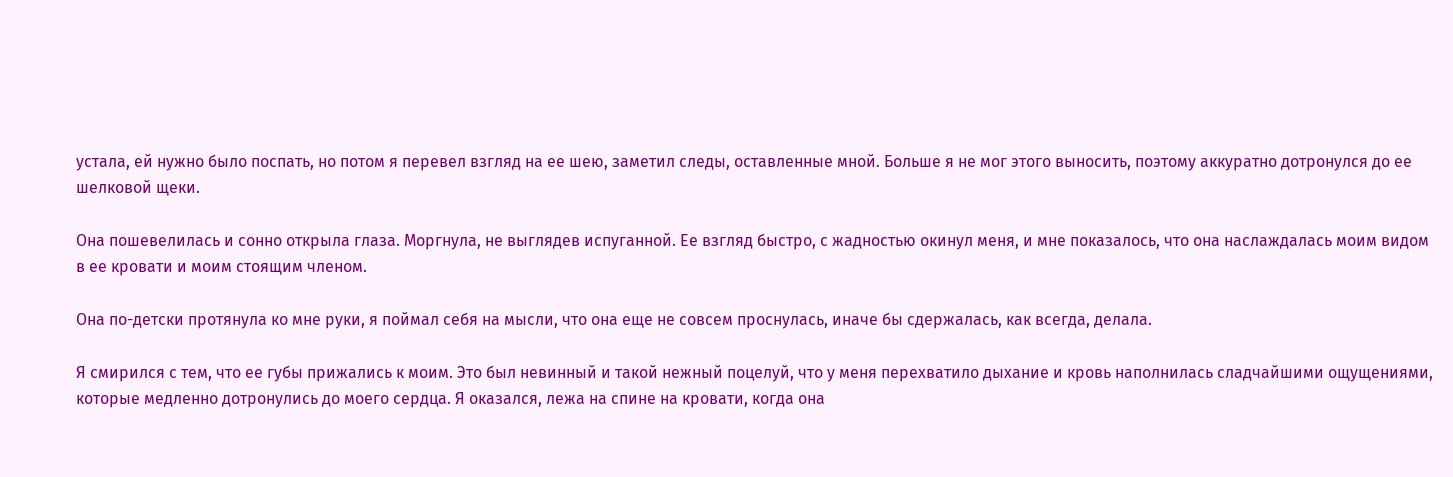устала, ей нужно было поспать, но потом я перевел взгляд на ее шею, заметил следы, оставленные мной. Больше я не мог этого выносить, поэтому аккуратно дотронулся до ее шелковой щеки.

Она пошевелилась и сонно открыла глаза. Моргнула, не выглядев испуганной. Ее взгляд быстро, с жадностью окинул меня, и мне показалось, что она наслаждалась моим видом в ее кровати и моим стоящим членом.

Она по-детски протянула ко мне руки, я поймал себя на мысли, что она еще не совсем проснулась, иначе бы сдержалась, как всегда, делала.

Я смирился с тем, что ее губы прижались к моим. Это был невинный и такой нежный поцелуй, что у меня перехватило дыхание и кровь наполнилась сладчайшими ощущениями, которые медленно дотронулись до моего сердца. Я оказался, лежа на спине на кровати, когда она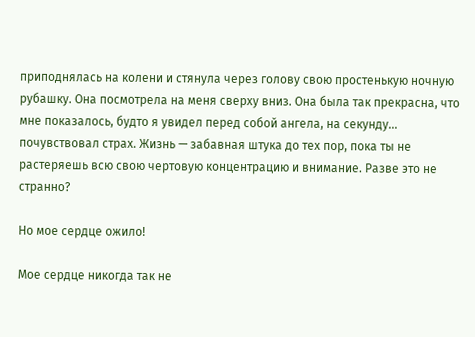приподнялась на колени и стянула через голову свою простенькую ночную рубашку. Она посмотрела на меня сверху вниз. Она была так прекрасна, что мне показалось, будто я увидел перед собой ангела, на секунду... почувствовал страх. Жизнь — забавная штука до тех пор, пока ты не растеряешь всю свою чертовую концентрацию и внимание. Разве это не странно?

Но мое сердце ожило!

Мое сердце никогда так не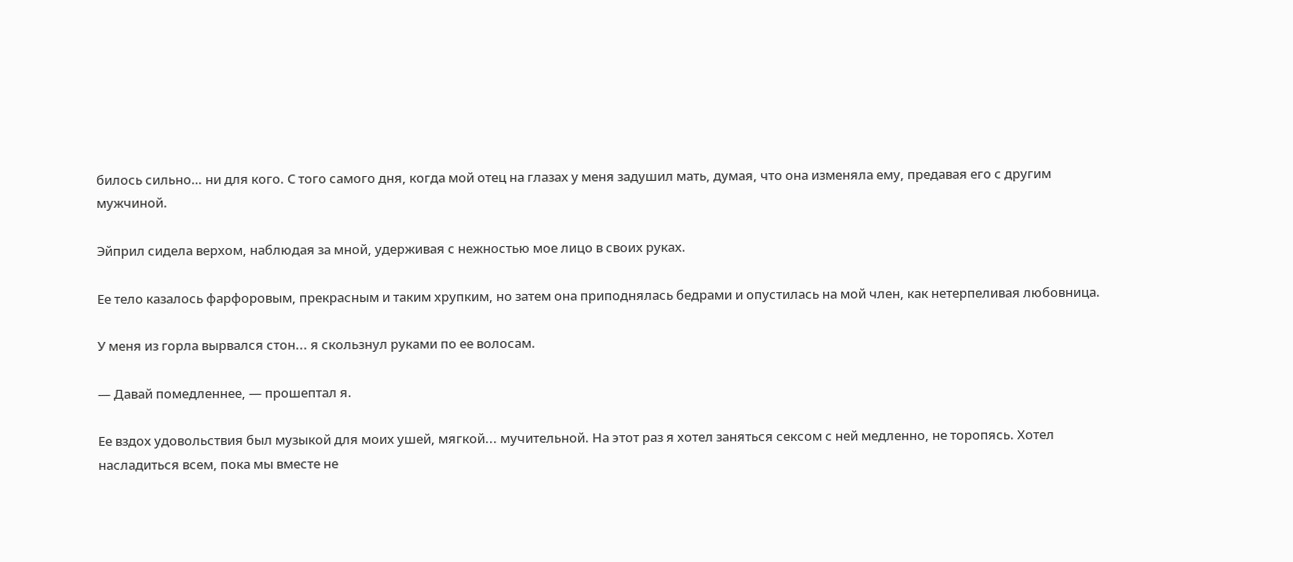билось сильно… ни для кого. С того самого дня, когда мой отец на глазах у меня задушил мать, думая, что она изменяла ему, предавая его с другим мужчиной.

Эйприл сидела верхом, наблюдая за мной, удерживая с нежностью мое лицо в своих руках.

Ее тело казалось фарфоровым, прекрасным и таким хрупким, но затем она приподнялась бедрами и опустилась на мой член, как нетерпеливая любовница.

У меня из горла вырвался стон... я скользнул руками по ее волосам.

— Давай помедленнее, — прошептал я.

Ее вздох удовольствия был музыкой для моих ушей, мягкой... мучительной. На этот раз я хотел заняться сексом с ней медленно, не торопясь. Хотел насладиться всем, пока мы вместе не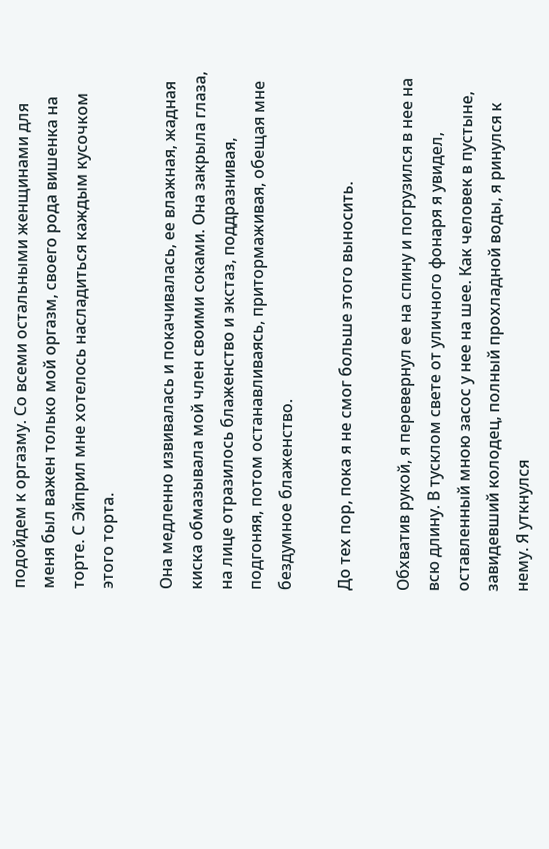подойдем к оргазму. Со всеми остальными женщинами для меня был важен только мой оргазм, своего рода вишенка на торте. С Эйприл мне хотелось насладиться каждым кусочком этого торта.

Она медленно извивалась и покачивалась, ее влажная, жадная киска обмазывала мой член своими соками. Она закрыла глаза, на лице отразилось блаженство и экстаз, поддразнивая, подгоняя, потом останавливаясь, притормаживая, обещая мне бездумное блаженство.

До тех пор, пока я не смог больше этого выносить.

Обхватив рукой, я перевернул ее на спину и погрузился в нее на всю длину. В тусклом свете от уличного фонаря я увидел, оставленный мною засос у нее на шее. Как человек в пустыне, завидевший колодец, полный прохладной воды, я ринулся к нему. Я уткнулся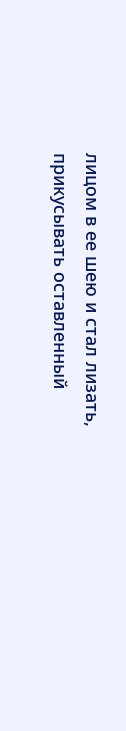лицом в ее шею и стал лизать, прикусывать оставленный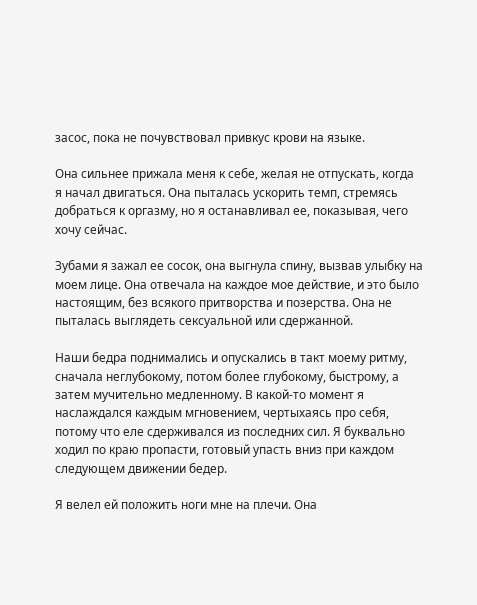засос, пока не почувствовал привкус крови на языке.

Она сильнее прижала меня к себе, желая не отпускать, когда я начал двигаться. Она пыталась ускорить темп, стремясь добраться к оргазму, но я останавливал ее, показывая, чего хочу сейчас.

Зубами я зажал ее сосок, она выгнула спину, вызвав улыбку на моем лице. Она отвечала на каждое мое действие, и это было настоящим, без всякого притворства и позерства. Она не пыталась выглядеть сексуальной или сдержанной.

Наши бедра поднимались и опускались в такт моему ритму, сначала неглубокому, потом более глубокому, быстрому, а затем мучительно медленному. В какой-то момент я наслаждался каждым мгновением, чертыхаясь про себя, потому что еле сдерживался из последних сил. Я буквально ходил по краю пропасти, готовый упасть вниз при каждом следующем движении бедер.

Я велел ей положить ноги мне на плечи. Она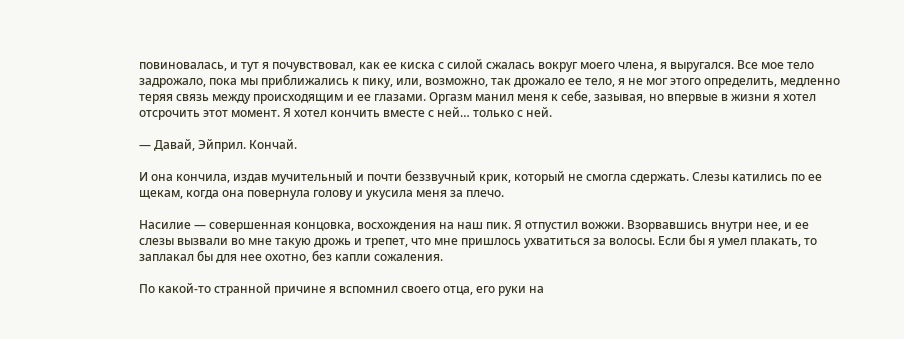повиновалась, и тут я почувствовал, как ее киска с силой сжалась вокруг моего члена, я выругался. Все мое тело задрожало, пока мы приближались к пику, или, возможно, так дрожало ее тело, я не мог этого определить, медленно теряя связь между происходящим и ее глазами. Оргазм манил меня к себе, зазывая, но впервые в жизни я хотел отсрочить этот момент. Я хотел кончить вместе с ней… только с ней.

— Давай, Эйприл. Кончай.

И она кончила, издав мучительный и почти беззвучный крик, который не смогла сдержать. Слезы катились по ее щекам, когда она повернула голову и укусила меня за плечо.

Насилие — совершенная концовка, восхождения на наш пик. Я отпустил вожжи. Взорвавшись внутри нее, и ее слезы вызвали во мне такую дрожь и трепет, что мне пришлось ухватиться за волосы. Если бы я умел плакать, то заплакал бы для нее охотно, без капли сожаления.

По какой-то странной причине я вспомнил своего отца, его руки на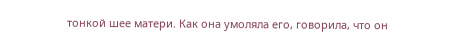тонкой шее матери. Как она умоляла его, говорила, что он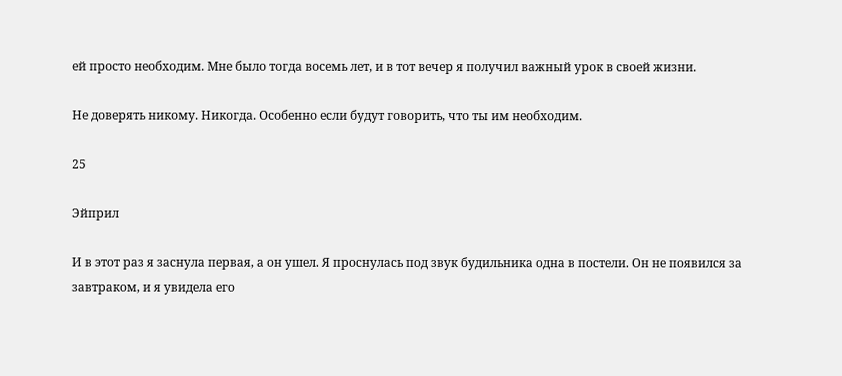ей просто необходим. Мне было тогда восемь лет, и в тот вечер я получил важный урок в своей жизни.

Не доверять никому. Никогда. Особенно если будут говорить, что ты им необходим.

25

Эйприл

И в этот раз я заснула первая, а он ушел. Я проснулась под звук будильника одна в постели. Он не появился за завтраком, и я увидела его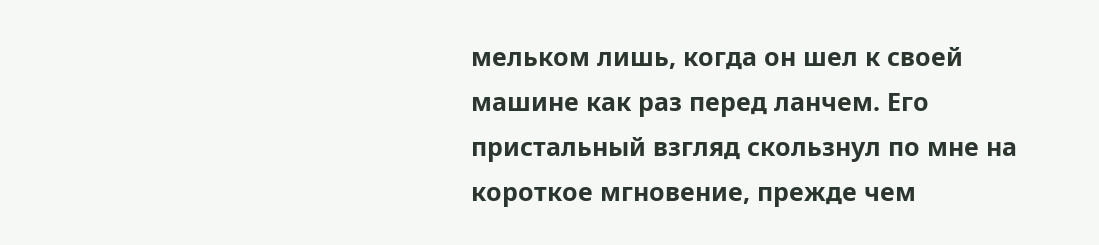мельком лишь, когда он шел к своей машине как раз перед ланчем. Его пристальный взгляд скользнул по мне на короткое мгновение, прежде чем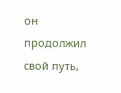он продолжил свой путь,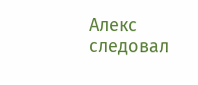Алекс следовал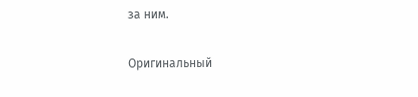за ним.

Оригинальный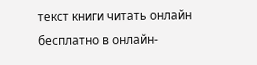текст книги читать онлайн бесплатно в онлайн-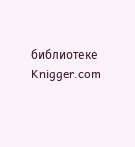библиотеке Knigger.com